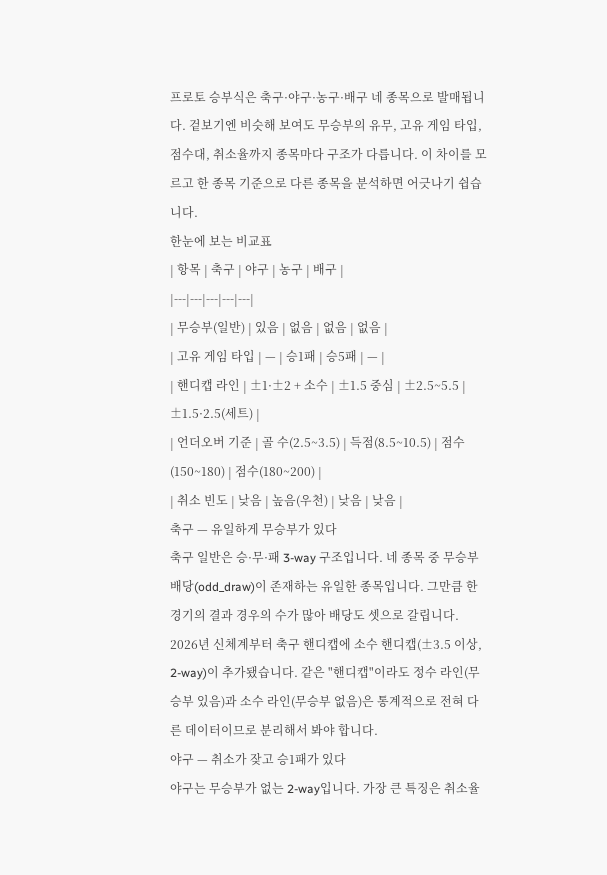프로토 승부식은 축구·야구·농구·배구 네 종목으로 발매됩니다. 겉보기엔 비슷해 보여도 무승부의 유무, 고유 게임 타입, 점수대, 취소율까지 종목마다 구조가 다릅니다. 이 차이를 모르고 한 종목 기준으로 다른 종목을 분석하면 어긋나기 쉽습니다.
한눈에 보는 비교표
| 항목 | 축구 | 야구 | 농구 | 배구 |
|---|---|---|---|---|
| 무승부(일반) | 있음 | 없음 | 없음 | 없음 |
| 고유 게임 타입 | — | 승1패 | 승5패 | — |
| 핸디캡 라인 | ±1·±2 + 소수 | ±1.5 중심 | ±2.5~5.5 | ±1.5·2.5(세트) |
| 언더오버 기준 | 골 수(2.5~3.5) | 득점(8.5~10.5) | 점수(150~180) | 점수(180~200) |
| 취소 빈도 | 낮음 | 높음(우천) | 낮음 | 낮음 |
축구 — 유일하게 무승부가 있다
축구 일반은 승·무·패 3-way 구조입니다. 네 종목 중 무승부 배당(odd_draw)이 존재하는 유일한 종목입니다. 그만큼 한 경기의 결과 경우의 수가 많아 배당도 셋으로 갈립니다.
2026년 신체계부터 축구 핸디캡에 소수 핸디캡(±3.5 이상, 2-way)이 추가됐습니다. 같은 "핸디캡"이라도 정수 라인(무승부 있음)과 소수 라인(무승부 없음)은 통계적으로 전혀 다른 데이터이므로 분리해서 봐야 합니다.
야구 — 취소가 잦고 승1패가 있다
야구는 무승부가 없는 2-way입니다. 가장 큰 특징은 취소율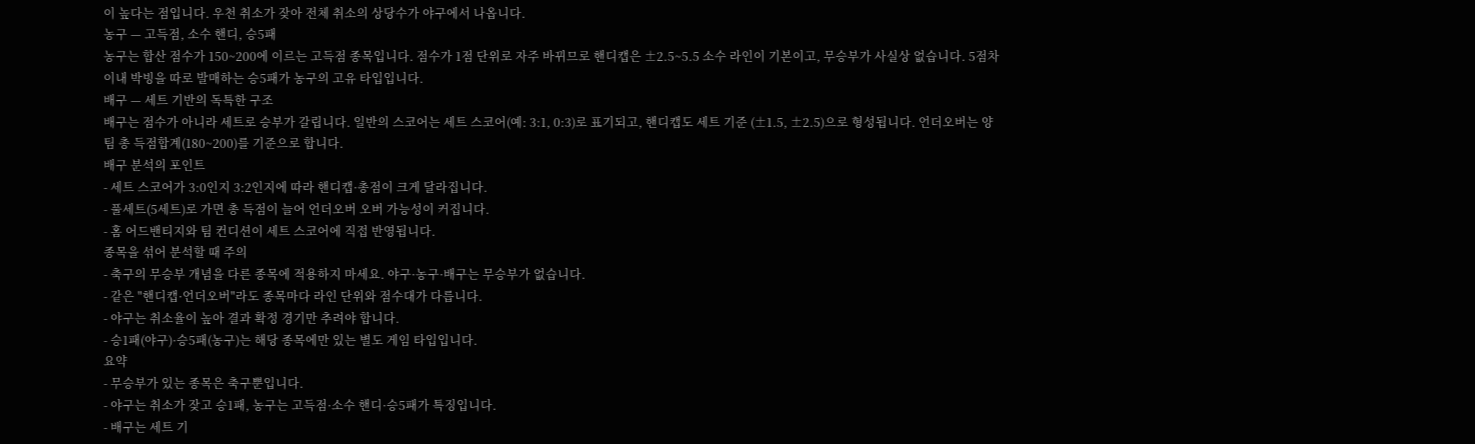이 높다는 점입니다. 우천 취소가 잦아 전체 취소의 상당수가 야구에서 나옵니다.
농구 — 고득점, 소수 핸디, 승5패
농구는 합산 점수가 150~200에 이르는 고득점 종목입니다. 점수가 1점 단위로 자주 바뀌므로 핸디캡은 ±2.5~5.5 소수 라인이 기본이고, 무승부가 사실상 없습니다. 5점차 이내 박빙을 따로 발매하는 승5패가 농구의 고유 타입입니다.
배구 — 세트 기반의 독특한 구조
배구는 점수가 아니라 세트로 승부가 갈립니다. 일반의 스코어는 세트 스코어(예: 3:1, 0:3)로 표기되고, 핸디캡도 세트 기준 (±1.5, ±2.5)으로 형성됩니다. 언더오버는 양 팀 총 득점합계(180~200)를 기준으로 합니다.
배구 분석의 포인트
- 세트 스코어가 3:0인지 3:2인지에 따라 핸디캡·총점이 크게 달라집니다.
- 풀세트(5세트)로 가면 총 득점이 늘어 언더오버 오버 가능성이 커집니다.
- 홈 어드밴티지와 팀 컨디션이 세트 스코어에 직접 반영됩니다.
종목을 섞어 분석할 때 주의
- 축구의 무승부 개념을 다른 종목에 적용하지 마세요. 야구·농구·배구는 무승부가 없습니다.
- 같은 "핸디캡·언더오버"라도 종목마다 라인 단위와 점수대가 다릅니다.
- 야구는 취소율이 높아 결과 확정 경기만 추려야 합니다.
- 승1패(야구)·승5패(농구)는 해당 종목에만 있는 별도 게임 타입입니다.
요약
- 무승부가 있는 종목은 축구뿐입니다.
- 야구는 취소가 잦고 승1패, 농구는 고득점·소수 핸디·승5패가 특징입니다.
- 배구는 세트 기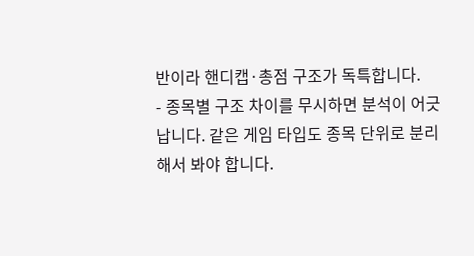반이라 핸디캡·총점 구조가 독특합니다.
- 종목별 구조 차이를 무시하면 분석이 어긋납니다. 같은 게임 타입도 종목 단위로 분리해서 봐야 합니다.